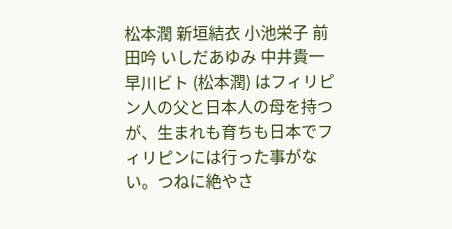松本潤 新垣結衣 小池栄子 前田吟 いしだあゆみ 中井貴一
早川ビト (松本潤) はフィリピン人の父と日本人の母を持つが、生まれも育ちも日本でフィリピンには行った事がない。つねに絶やさ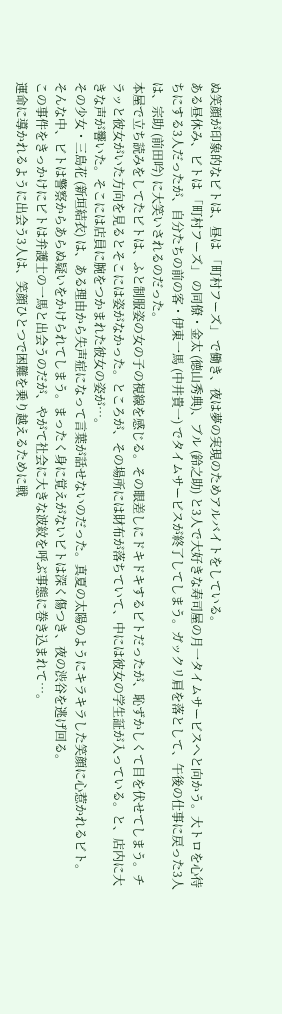ぬ笑顔が印象的なビトは、昼は 「町村フーズ」 で働き、夜は夢の実現のためアルバイトをしている。
ある昼休み、ビトは 「町村フーズ」 の同僚・金太 (徳山秀典)、ブル (鈴之助) と3人で大好きな寿司屋の月一タイムサービスへと向かう。大トロを心待ちにする3人だったが、自分たちの前の客・伊東一馬 (中井貴一) でタイムサービスが終了してしまう。ガックリ肩を落として、午後の仕事に戻った3人は、宗助 (前田吟) に大笑いされるのだった。
本屋で立ち読みをしてたビトは、ふと制服姿の女の子の視線を感じる。その眼差しにドキドキするビトだったが、恥ずかしくて目を伏せてしまう。チラッと彼女がいた方向を見るとそこには姿がなかった。ところが、その場所には財布が落ちていて、中には彼女の学生証が入っている。と、店内に大きな声が響いた。そこには店員に腕をつかまれた彼女の姿が…。
その少女・三島花 (新垣結衣) は、ある理由から失声症になって言葉が話せないのだった。真夏の太陽のようにキラキラした笑顔に心惹かれるビト。
そんな中、ビトは警察からあらぬ疑いをかけられてしまう。まったく身に覚えがないビトは深く傷つき、夜の渋谷を逃げ回る。
この事件をきっかけにビトは弁護士の一馬と出会うのだが、やがて社会に大きな波紋を呼ぶ事態に巻き込まれて…。
運命に導かれるように出会う3人は、笑顔ひとつで困難を乗り越えるために戦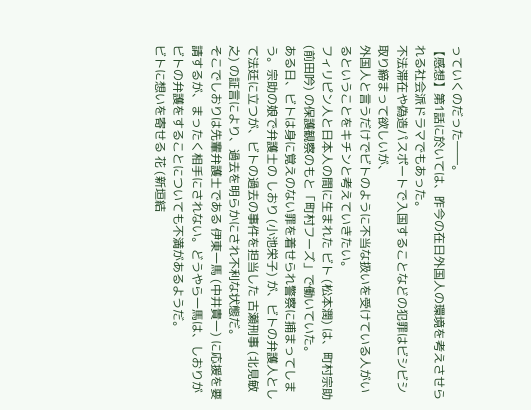っていくのだった――。
【感想】第1話に於いては、昨今の在日外国人の環境を考えさせられる社会派ドラマでもあった。
不法滞在や偽造パスポートで入国することなどの犯罪はビシビシ取り締まって欲しいが、
外国人と言うだけでビトのように不当な扱いを受けている人がいるということをキチンと考えていきたい。
フィリピン人と日本人の間に生まれた ビト (松本潤) は、町村宗助 (前田吟) の保護観察のもと「町村フーズ」で働いていた。
ある日、ビトは身に覚えのない罪を着せられ警察に捕まってしまう。宗助の娘で弁護士の しおり (小池栄子) が、ビトの弁護人として法廷に立つが、ビトの過去の事件を担当した 古瀬刑事 (北見敏之) の証言により、過去を明らかにされ不利な状態だ。
そこでしおりは先輩弁護士である 伊東一馬 (中井貴一) に応援を要請するが、まったく相手にされない。どうやら一馬は、しおりがビトの弁護をすることについても不満があるようだ。
ビトに想いを寄せる 花 (新垣結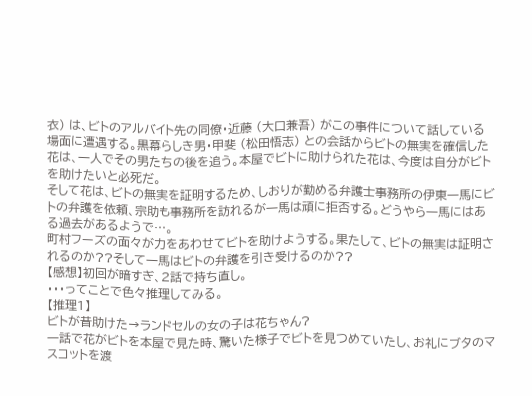衣) は、ビトのアルバイト先の同僚・近藤 (大口兼吾) がこの事件について話している場面に遭遇する。黒幕らしき男・甲斐 (松田悟志) との会話からビトの無実を確信した花は、一人でその男たちの後を追う。本屋でビトに助けられた花は、今度は自分がビトを助けたいと必死だ。
そして花は、ビトの無実を証明するため、しおりが勤める弁護士事務所の伊東一馬にビトの弁護を依頼、宗助も事務所を訪れるが一馬は頑に拒否する。どうやら一馬にはある過去があるようで…。
町村フーズの面々が力をあわせてビトを助けようする。果たして、ビトの無実は証明されるのか??そして一馬はビトの弁護を引き受けるのか??
【感想】初回が暗すぎ、2話で持ち直し。
・・・ってことで色々推理してみる。
【推理1】
ビトが昔助けた→ランドセルの女の子は花ちゃん?
一話で花がビトを本屋で見た時、驚いた様子でビトを見つめていたし、お礼にブタのマスコットを渡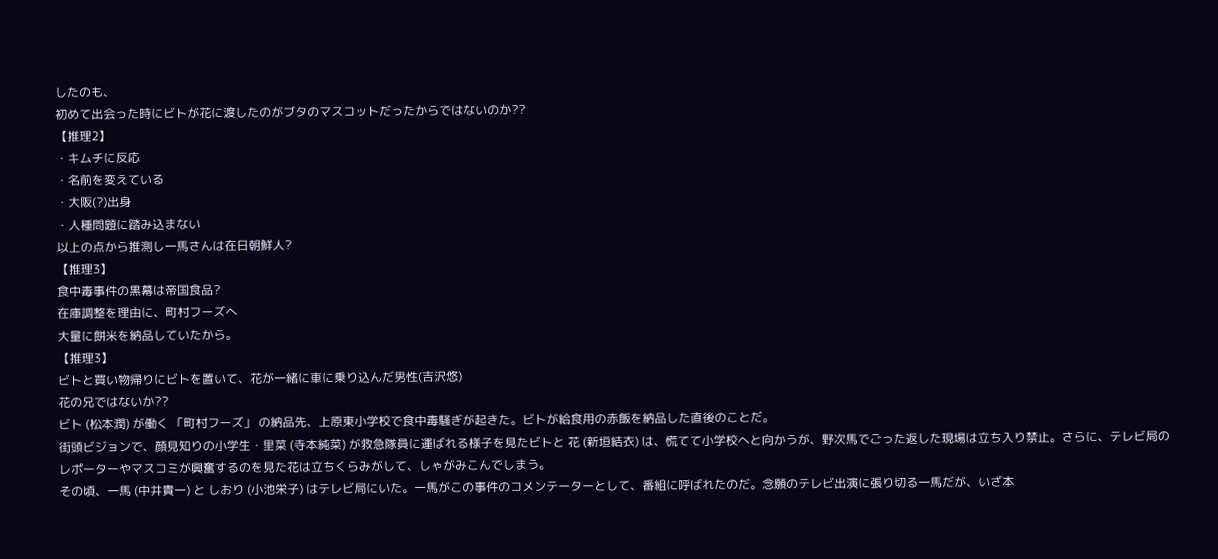したのも、
初めて出会った時にビトが花に渡したのがブタのマスコットだったからではないのか??
【推理2】
・キムチに反応
・名前を変えている
・大阪(?)出身
・人種問題に踏み込まない
以上の点から推測し一馬さんは在日朝鮮人?
【推理3】
食中毒事件の黒幕は帝国食品?
在庫調整を理由に、町村フーズへ
大量に餅米を納品していたから。
【推理3】
ビトと買い物帰りにビトを置いて、花が一緒に車に乗り込んだ男性(吉沢悠)
花の兄ではないか??
ビト (松本潤) が働く 「町村フーズ」 の納品先、上原東小学校で食中毒騒ぎが起きた。ビトが給食用の赤飯を納品した直後のことだ。
街頭ビジョンで、顔見知りの小学生・里菜 (寺本純菜) が救急隊員に運ばれる様子を見たビトと 花 (新垣結衣) は、慌てて小学校へと向かうが、野次馬でごった返した現場は立ち入り禁止。さらに、テレビ局のレポーターやマスコミが興奮するのを見た花は立ちくらみがして、しゃがみこんでしまう。
その頃、一馬 (中井貴一) と しおり (小池栄子) はテレビ局にいた。一馬がこの事件のコメンテーターとして、番組に呼ばれたのだ。念願のテレビ出演に張り切る一馬だが、いざ本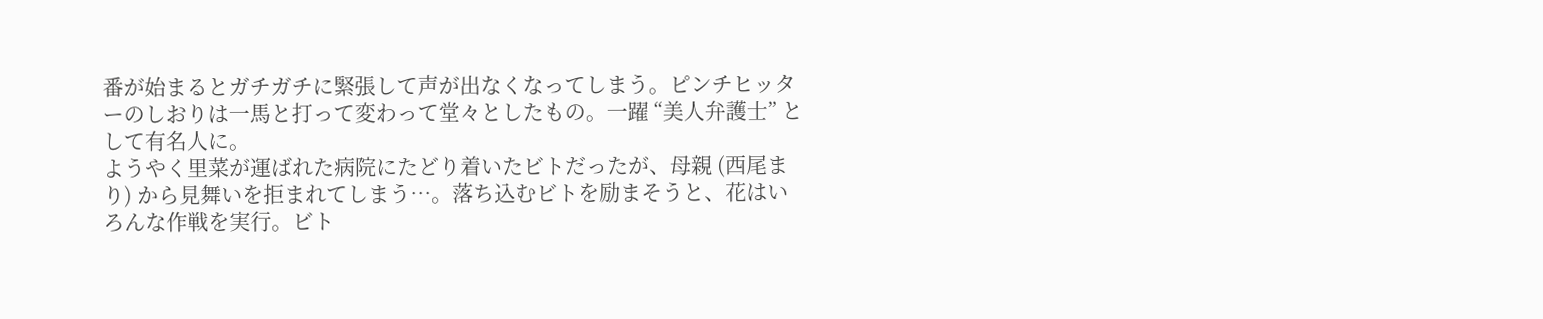番が始まるとガチガチに緊張して声が出なくなってしまう。ピンチヒッターのしおりは一馬と打って変わって堂々としたもの。一躍 “美人弁護士” として有名人に。
ようやく里菜が運ばれた病院にたどり着いたビトだったが、母親 (西尾まり) から見舞いを拒まれてしまう…。落ち込むビトを励まそうと、花はいろんな作戦を実行。ビト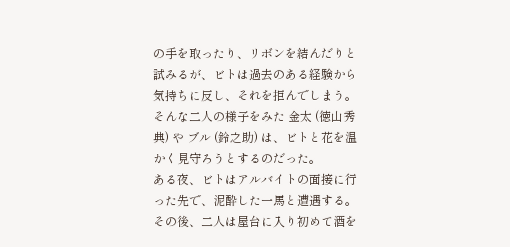の手を取ったり、リボンを結んだりと試みるが、ビトは過去のある経験から気持ちに反し、それを拒んでしまう。そんな二人の様子をみた 金太 (徳山秀典) や ブル (鈴之助) は、ビトと花を温かく見守ろうとするのだった。
ある夜、ビトはアルバイトの面接に行った先で、泥酔した一馬と遭遇する。その後、二人は屋台に入り初めて酒を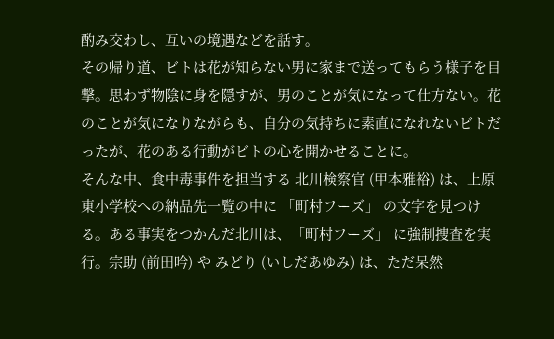酌み交わし、互いの境遇などを話す。
その帰り道、ビトは花が知らない男に家まで送ってもらう様子を目撃。思わず物陰に身を隠すが、男のことが気になって仕方ない。花のことが気になりながらも、自分の気持ちに素直になれないビトだったが、花のある行動がビトの心を開かせることに。
そんな中、食中毒事件を担当する 北川検察官 (甲本雅裕) は、上原東小学校への納品先一覧の中に 「町村フーズ」 の文字を見つける。ある事実をつかんだ北川は、「町村フーズ」 に強制捜査を実行。宗助 (前田吟) や みどり (いしだあゆみ) は、ただ呆然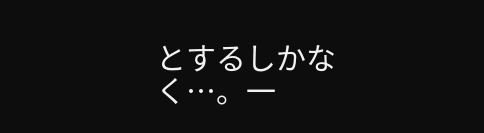とするしかなく…。一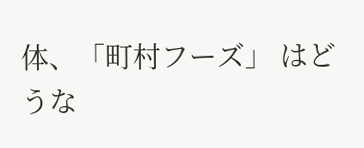体、「町村フーズ」 はどうな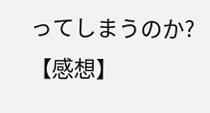ってしまうのか?
【感想】